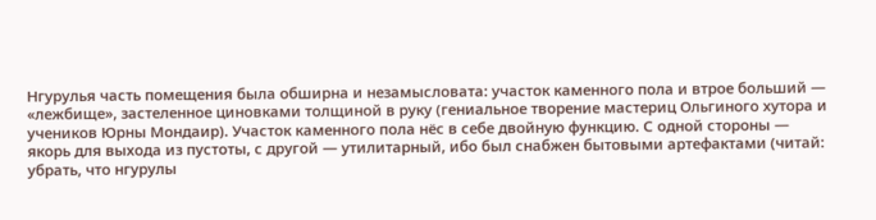Нгурулья часть помещения была обширна и незамысловата: участок каменного пола и втрое больший — «лежбище», застеленное циновками толщиной в руку (гениальное творение мастериц Ольгиного хутора и учеников Юрны Мондаир). Участок каменного пола нёс в себе двойную функцию. С одной стороны — якорь для выхода из пустоты, с другой — утилитарный, ибо был снабжен бытовыми артефактами (читай: убрать, что нгурулы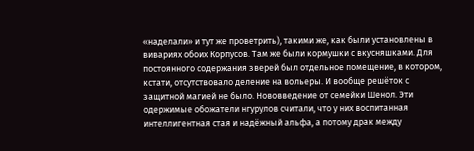«наделали» и тут же проветрить), такими же, как были установлены в вивариях обоих Корпусов. Там же были кормушки с вкусняшками. Для постоянного содержания зверей был отдельное помещение, в котором, кстати, отсутствовало деление на вольеры. И вообще решёток с защитной магией не было. Нововведение от семейки Шенол. Эти одержимые обожатели нгурулов считали, что у них воспитанная интеллигентная стая и надёжный альфа, а потому драк между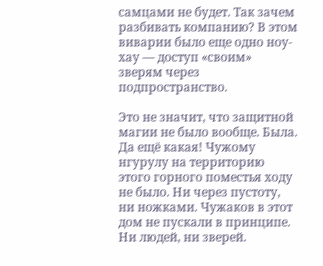самцами не будет. Так зачем разбивать компанию? В этом виварии было еще одно ноу-хау — доступ «своим» зверям через подпространство.

Это не значит, что защитной магии не было вообще. Была. Да ещё какая! Чужому нгурулу на территорию этого горного поместья ходу не было. Ни через пустоту, ни ножками. Чужаков в этот дом не пускали в принципе. Ни людей, ни зверей.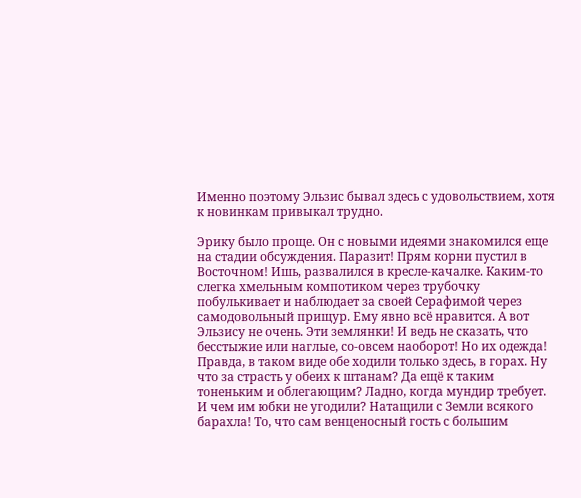Именно поэтому Эльзис бывал здесь с удовольствием, хотя к новинкам привыкал трудно.

Эрику было проще. Он с новыми идеями знакомился еще на стадии обсуждения. Паразит! Прям корни пустил в Восточном! Ишь, развалился в кресле-качалке. Каким-то слегка хмельным компотиком через трубочку побулькивает и наблюдает за своей Серафимой через самодовольный прищур. Ему явно всё нравится. А вот Эльзису не очень. Эти землянки! И ведь не сказать, что бесстыжие или наглые, со-овсем наоборот! Но их одежда! Правда, в таком виде обе ходили только здесь, в горах. Ну что за страсть у обеих к штанам? Да ещё к таким тоненьким и облегающим? Ладно, когда мундир требует. И чем им юбки не угодили? Натащили с Земли всякого барахла! То, что сам венценосный гость с большим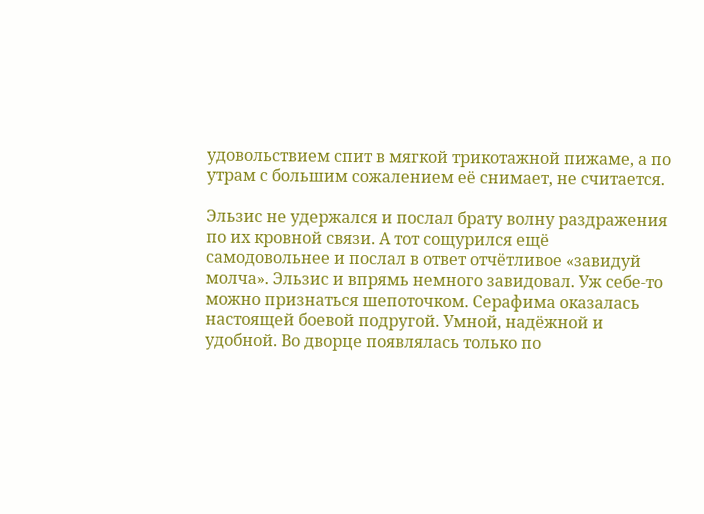удовольствием спит в мягкой трикотажной пижаме, а по утрам с большим сожалением её снимает, не считается.

Эльзис не удержался и послал брату волну раздражения по их кровной связи. А тот сощурился ещё самодовольнее и послал в ответ отчётливое «завидуй молча». Эльзис и впрямь немного завидовал. Уж себе-то можно признаться шепоточком. Серафима оказалась настоящей боевой подругой. Умной, надёжной и удобной. Во дворце появлялась только по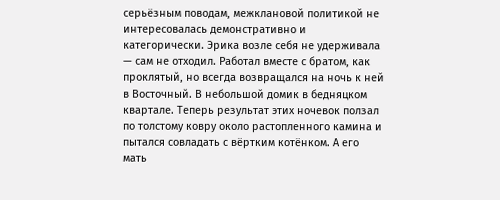серьёзным поводам, межклановой политикой не интересовалась демонстративно и категорически. Эрика возле себя не удерживала — сам не отходил. Работал вместе с братом, как проклятый, но всегда возвращался на ночь к ней в Восточный. В небольшой домик в бедняцком квартале. Теперь результат этих ночевок ползал по толстому ковру около растопленного камина и пытался совладать с вёртким котёнком. А его мать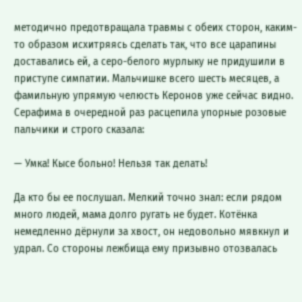методично предотвращала травмы с обеих сторон, каким-то образом исхитряясь сделать так, что все царапины доставались ей, а серо-белого мурлыку не придушили в приступе симпатии. Мальчишке всего шесть месяцев, а фамильную упрямую челюсть Керонов уже сейчас видно. Серафима в очередной раз расцепила упорные розовые пальчики и строго сказала:

— Умка! Кысе больно! Нельзя так делать!

Да кто бы ее послушал. Мелкий точно знал: если рядом много людей, мама долго ругать не будет. Котёнка немедленно дёрнули за хвост, он недовольно мявкнул и удрал. Со стороны лежбища ему призывно отозвалась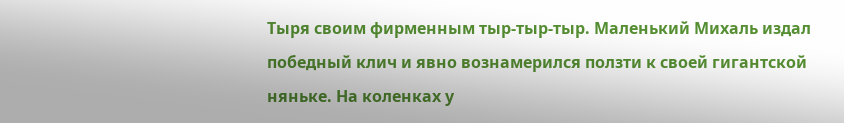Тыря своим фирменным тыр-тыр-тыр. Маленький Михаль издал победный клич и явно вознамерился ползти к своей гигантской няньке. На коленках у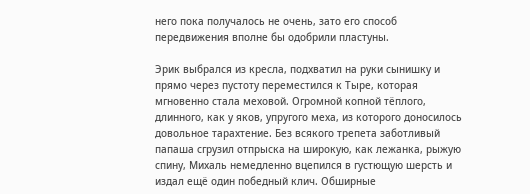него пока получалось не очень, зато его способ передвижения вполне бы одобрили пластуны.

Эрик выбрался из кресла, подхватил на руки сынишку и прямо через пустоту переместился к Тыре, которая мгновенно стала меховой. Огромной копной тёплого, длинного, как у яков, упругого меха, из которого доносилось довольное тарахтение. Без всякого трепета заботливый папаша сгрузил отпрыска на широкую, как лежанка, рыжую спину, Михаль немедленно вцепился в густющую шерсть и издал ещё один победный клич. Обширные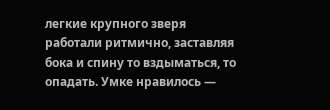легкие крупного зверя работали ритмично, заставляя бока и спину то вздыматься, то опадать. Умке нравилось —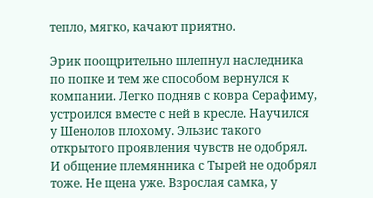тепло, мягко, качают приятно.

Эрик поощрительно шлепнул наследника по попке и тем же способом вернулся к компании. Легко подняв с ковра Серафиму, устроился вместе с ней в кресле. Научился у Шенолов плохому. Эльзис такого открытого проявления чувств не одобрял. И общение племянника с Тырей не одобрял тоже. Не щена уже. Взрослая самка, у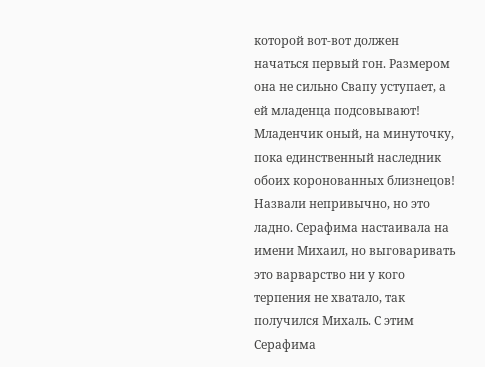которой вот-вот должен начаться первый гон. Размером она не сильно Свапу уступает, а ей младенца подсовывают! Младенчик оный, на минуточку, пока единственный наследник обоих коронованных близнецов! Назвали непривычно, но это ладно. Серафима настаивала на имени Михаил, но выговаривать это варварство ни у кого терпения не хватало, так получился Михаль. С этим Серафима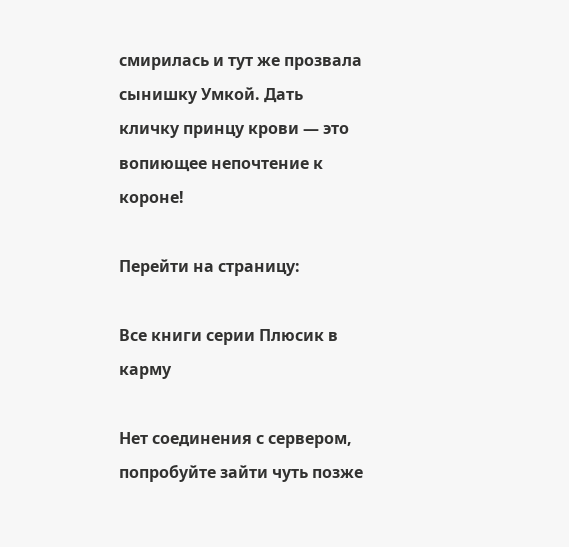смирилась и тут же прозвала сынишку Умкой. Дать кличку принцу крови — это вопиющее непочтение к короне!

Перейти на страницу:

Все книги серии Плюсик в карму

Нет соединения с сервером, попробуйте зайти чуть позже